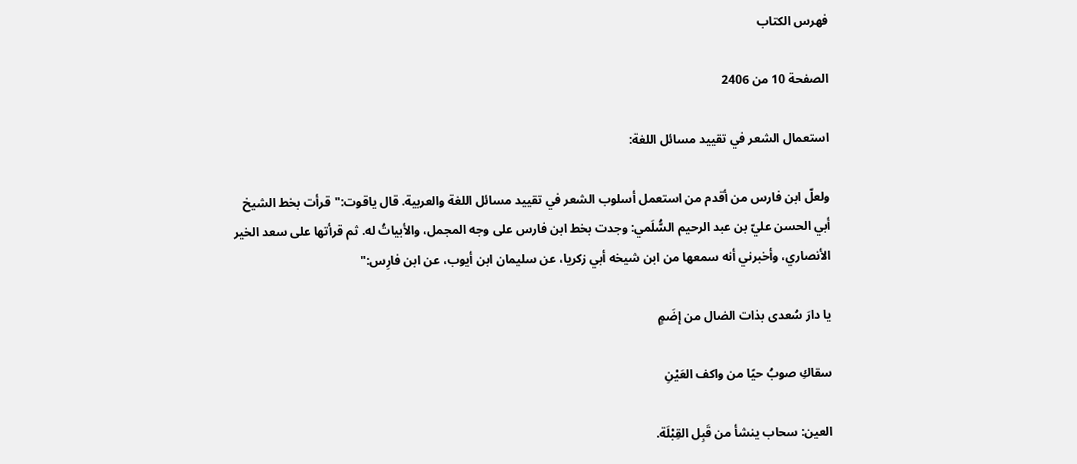فهرس الكتاب

الصفحة 10 من 2406

استعمال الشعر في تقييد مسائل اللغة:

ولعلّ ابن فارس من أقدم من استعمل أسلوب الشعر في تقييد مسائل اللغة والعربية. قال ياقوت:"قرأت بخط الشيخ أبي الحسن عليّ بن عبد الرحيم السُّلَمي: وجدت بخط ابن فارس على وجه المجمل، والأبياتُ له. ثم قرأتها على سعد الخير الأنصاري، وأخبرني أنه سمعها من ابن شيخه أبي زكريا، عن سليمان ابن أيوب، عن ابن فارِس:"

يا دارَ سُعدى بذات الضال من إضَمٍ

سقاكِ صوبُ حيًا من واكف العَيْنِ

العين: سحاب ينشأ من قَبِل القِبْلَة.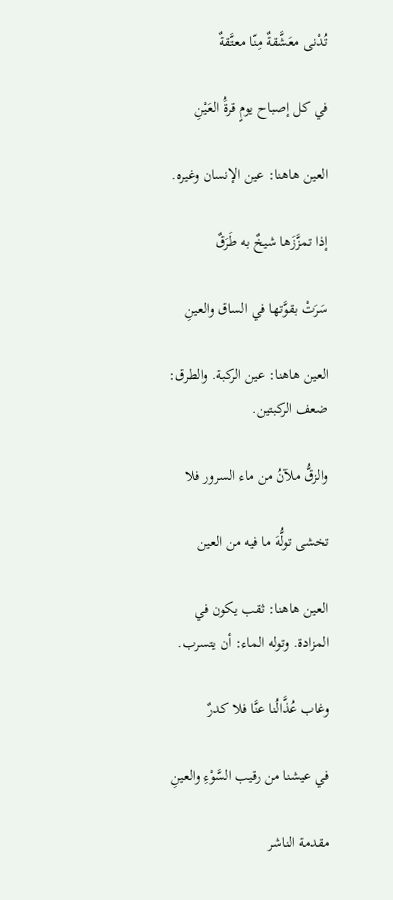تُدْنى معَشَّقةٌ مِنّا معتَّقةٌ

في كل إصباح يومٍ قرةَُ العَيْنِ

العين هاهنا: عين الإنسان وغيره.

إذا تمزَّزَها شيخٌ به طَرَقٌ

سَرَتْ بقوَّتها في الساق والعينِ

العين هاهنا: عين الركبة. والطرق: ضعف الركبتين.

والزقُّ ملآنُ من ماء السرور فلا

تخشى تولُّهَ ما فيه من العين

العين هاهنا: ثقب يكون في المزادة. وتوله الماء: أن يتسرب.

وغاب عُذَّالُنا عنَّا فلا كدرٌ

في عيشنا من رقيب السَّوْءِ والعينِ

مقدمة الناشر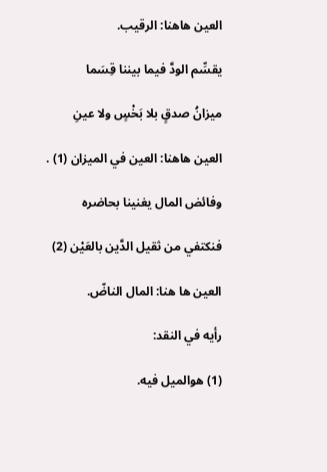العين هاهنا: الرقيب.

يقسِّم الودَّ فيما بيننا قِسَما

ميزانُ صدقٍ بلا بَخْسٍ ولا عينِ

العين هاهنا: العين في الميزان (1) .

وفائض المال يغنينا بحاضره

فنكتفي من ثقيل الدَّين بالعَيْن (2)

العين ها هنا: المال الناضّ.

رأيه في النقد:

(1) هوالميل فيه.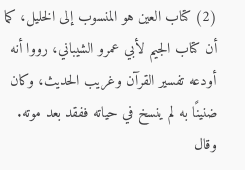(2) كتاب العين هو المنسوب إلى الخليل، كما أن كتاب الجيم لأبي عمرو الشيباني، رووا أنه أودعه تفسير القرآن وغريب الحديث، وكان ضنينًا به لم ينسخ في حياته ففقد بعد موته. وقال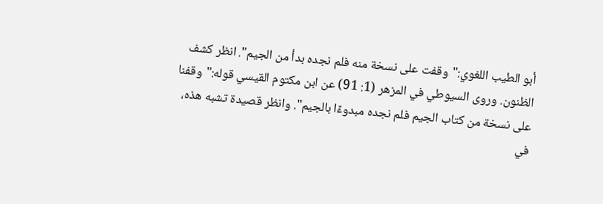أبو الطيب اللغوي:"وقفت على نسخة منه فلم نجده بدأ من الجيم". انظر كشف الظنون. وروى السيوطي في المزهر (1: 91) عن ابن مكتوم القيسي قوله:"وقفنا على نسخة من كتاب الجيم فلم نجده مبدوءًا بالجيم". وانظر قصيدة تشبه هذه، في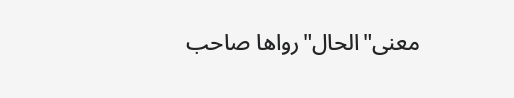معنى"الحال"رواها صاحب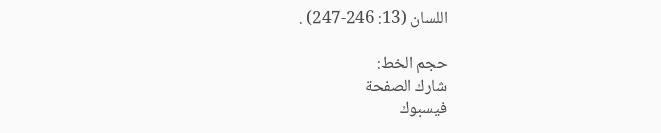اللسان (13: 246-247) .

حجم الخط:
شارك الصفحة
فيسبوك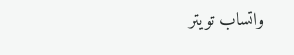واتساب تويتر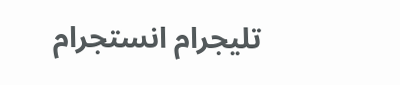تليجرام انستجرام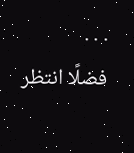. . .
فضلًا انتظر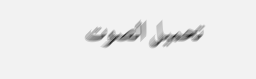تحميل الصوت